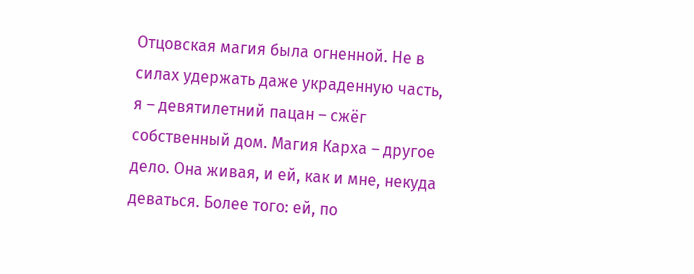Отцовская магия была огненной. Не в силах удержать даже украденную часть, я – девятилетний пацан – сжёг собственный дом. Магия Карха – другое дело. Она живая, и ей, как и мне, некуда деваться. Более того: ей, по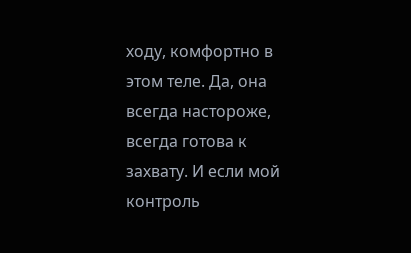ходу, комфортно в этом теле. Да, она всегда настороже, всегда готова к захвату. И если мой контроль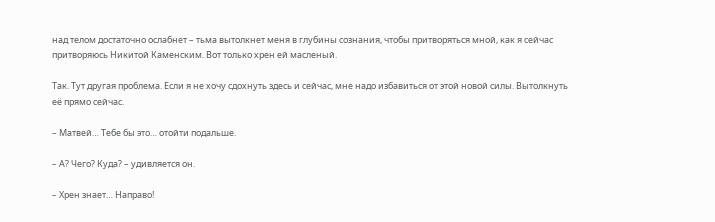над телом достаточно ослабнет – тьма вытолкнет меня в глубины сознания, чтобы притворяться мной, как я сейчас притворяюсь Никитой Каменским. Вот только хрен ей масленый.

Так. Тут другая проблема. Если я не хочу сдохнуть здесь и сейчас, мне надо избавиться от этой новой силы. Вытолкнуть её прямо сейчас.

– Матвей… Тебе бы это… отойти подальше.

– А? Чего? Куда? – удивляется он.

– Хрен знает… Направо!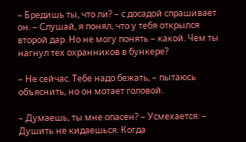– Бредишь ты, что ли? – с досадой спрашивает он. – Слушай, я понял, что у тебя открылся второй дар. Но не могу понять – какой. Чем ты нагнул тех охранников в бункере?

– Не сейчас. Тебе надо бежать, – пытаюсь объяснить, но он мотает головой.

– Думаешь, ты мне опасен? – Усмехается: – Душить не кидаешься. Когда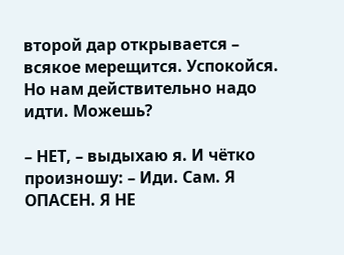второй дар открывается – всякое мерещится. Успокойся. Но нам действительно надо идти. Можешь?

– НЕТ, – выдыхаю я. И чётко произношу: – Иди. Сам. Я ОПАСЕН. Я НЕ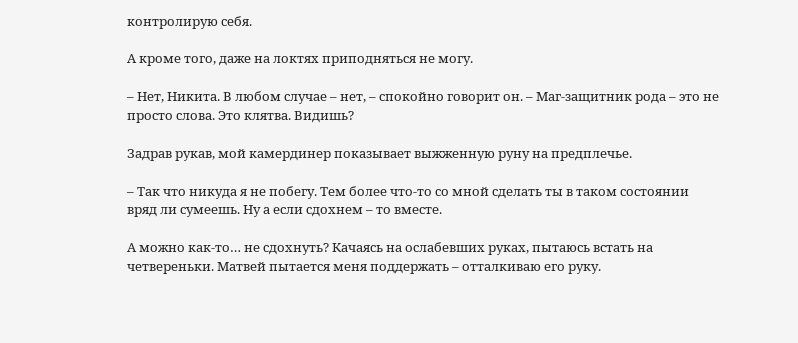контролирую себя.

А кроме того, даже на локтях приподняться не могу.

– Нет, Никита. В любом случае – нет, – спокойно говорит он. – Маг-защитник рода – это не просто слова. Это клятва. Видишь?

Задрав рукав, мой камердинер показывает выжженную руну на предплечье.

– Так что никуда я не побегу. Тем более что-то со мной сделать ты в таком состоянии вряд ли сумеешь. Ну а если сдохнем – то вместе.

А можно как-то… не сдохнуть? Качаясь на ослабевших руках, пытаюсь встать на четвереньки. Матвей пытается меня поддержать – отталкиваю его руку.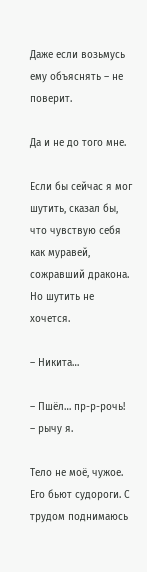Даже если возьмусь ему объяснять – не поверит.

Да и не до того мне.

Если бы сейчас я мог шутить, сказал бы, что чувствую себя как муравей, сожравший дракона. Но шутить не хочется.

– Никита…

– Пшёл… пр-р-рочь! – рычу я.

Тело не моё, чужое. Его бьют судороги. С трудом поднимаюсь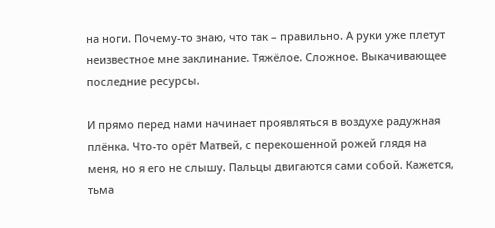на ноги. Почему-то знаю, что так – правильно. А руки уже плетут неизвестное мне заклинание. Тяжёлое. Сложное. Выкачивающее последние ресурсы.

И прямо перед нами начинает проявляться в воздухе радужная плёнка. Что-то орёт Матвей, с перекошенной рожей глядя на меня, но я его не слышу. Пальцы двигаются сами собой. Кажется, тьма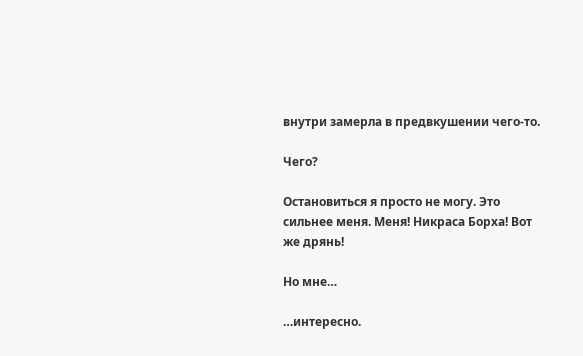внутри замерла в предвкушении чего-то.

Чего?

Остановиться я просто не могу. Это сильнее меня. Меня! Никраса Борха! Вот же дрянь!

Но мне…

…интересно.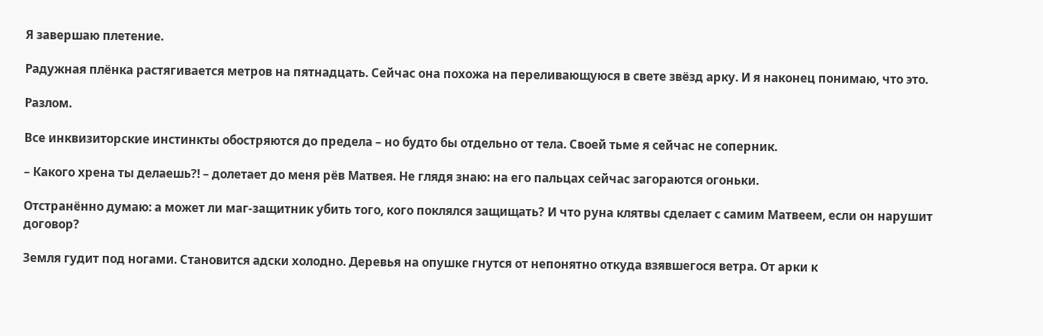Я завершаю плетение.

Радужная плёнка растягивается метров на пятнадцать. Сейчас она похожа на переливающуюся в свете звёзд арку. И я наконец понимаю, что это.

Разлом.

Все инквизиторские инстинкты обостряются до предела – но будто бы отдельно от тела. Своей тьме я сейчас не соперник.

– Какого хрена ты делаешь?! – долетает до меня рёв Матвея. Не глядя знаю: на его пальцах сейчас загораются огоньки.

Отстранённо думаю: а может ли маг-защитник убить того, кого поклялся защищать? И что руна клятвы сделает с самим Матвеем, если он нарушит договор?

Земля гудит под ногами. Становится адски холодно. Деревья на опушке гнутся от непонятно откуда взявшегося ветра. От арки к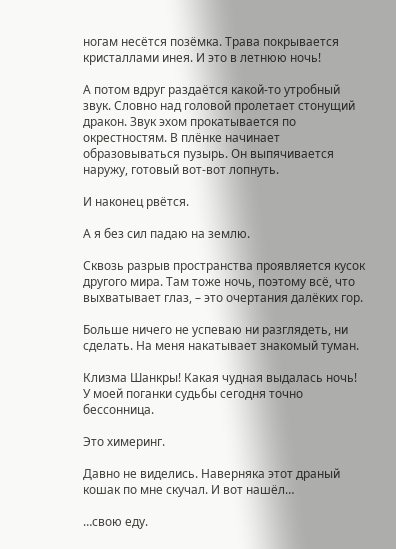ногам несётся позёмка. Трава покрывается кристаллами инея. И это в летнюю ночь!

А потом вдруг раздаётся какой-то утробный звук. Словно над головой пролетает стонущий дракон. Звук эхом прокатывается по окрестностям. В плёнке начинает образовываться пузырь. Он выпячивается наружу, готовый вот-вот лопнуть.

И наконец рвётся.

А я без сил падаю на землю.

Сквозь разрыв пространства проявляется кусок другого мира. Там тоже ночь, поэтому всё, что выхватывает глаз, – это очертания далёких гор.

Больше ничего не успеваю ни разглядеть, ни сделать. На меня накатывает знакомый туман.

Клизма Шанкры! Какая чудная выдалась ночь! У моей поганки судьбы сегодня точно бессонница.

Это химеринг.

Давно не виделись. Наверняка этот драный кошак по мне скучал. И вот нашёл…

…свою еду.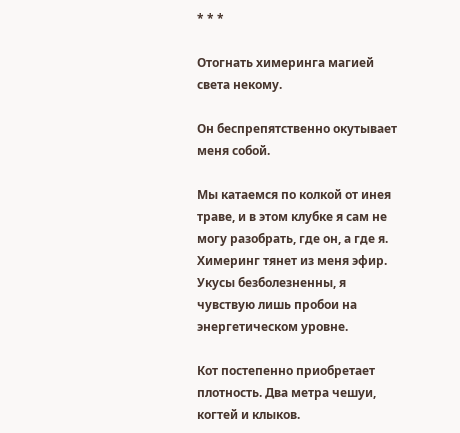* * *

Отогнать химеринга магией света некому.

Он беспрепятственно окутывает меня собой.

Мы катаемся по колкой от инея траве, и в этом клубке я сам не могу разобрать, где он, а где я. Химеринг тянет из меня эфир. Укусы безболезненны, я чувствую лишь пробои на энергетическом уровне.

Кот постепенно приобретает плотность. Два метра чешуи, когтей и клыков.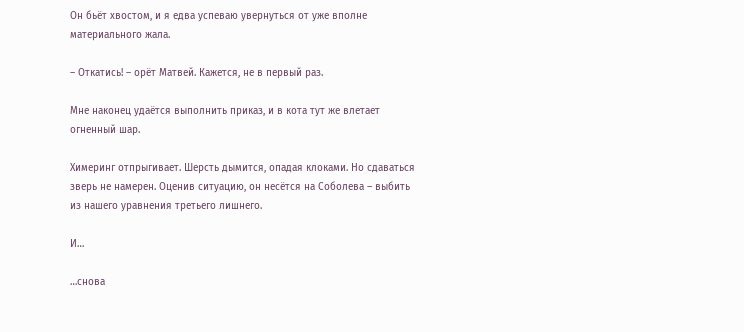Он бьёт хвостом, и я едва успеваю увернуться от уже вполне материального жала.

– Откатись! – орёт Матвей. Кажется, не в первый раз.

Мне наконец удаётся выполнить приказ, и в кота тут же влетает огненный шар.

Химеринг отпрыгивает. Шерсть дымится, опадая клоками. Но сдаваться зверь не намерен. Оценив ситуацию, он несётся на Соболева – выбить из нашего уравнения третьего лишнего.

И…

…снова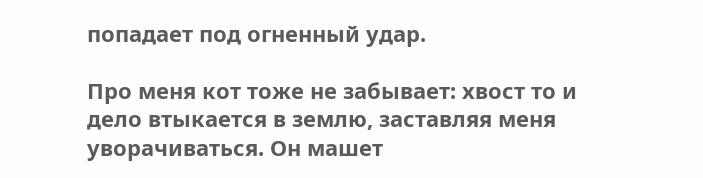попадает под огненный удар.

Про меня кот тоже не забывает: хвост то и дело втыкается в землю, заставляя меня уворачиваться. Он машет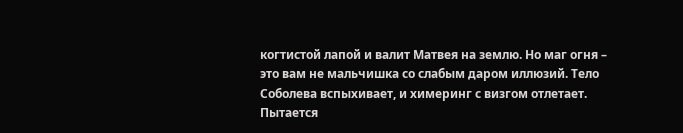когтистой лапой и валит Матвея на землю. Но маг огня – это вам не мальчишка со слабым даром иллюзий. Тело Соболева вспыхивает, и химеринг с визгом отлетает. Пытается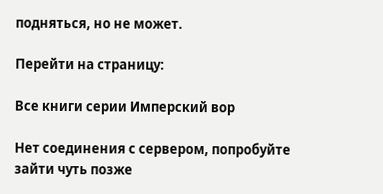подняться, но не может.

Перейти на страницу:

Все книги серии Имперский вор

Нет соединения с сервером, попробуйте зайти чуть позже